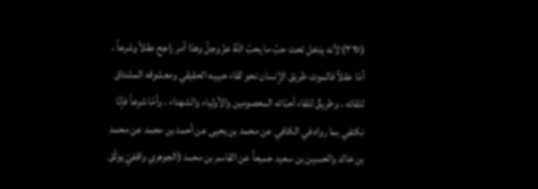(٣٢٥) لأنه يدخل تحت حبّ ما يحبّ اللهُ عزّ وجلّ وهذا أمر راجح عقلاً وشرعاً ، أمّا عقلاً فالموت طريق الإنسان نحو لقاء حبيبه الحقيقي ومعشوقه المشتاق للقائه ، وطريقٌ للقاء أحبّائه المعصومين والأولياء والشهداء ، وأمّا شرعاً فإنّا نكتفي بما رواه في الكافي عن محمد بن يحيى عن أحمد بن محمد عن محمد بن خالد والحسين بن سعيد جميعاً عن القاسم بن محمد (الجوهري واقفيّ يوثّق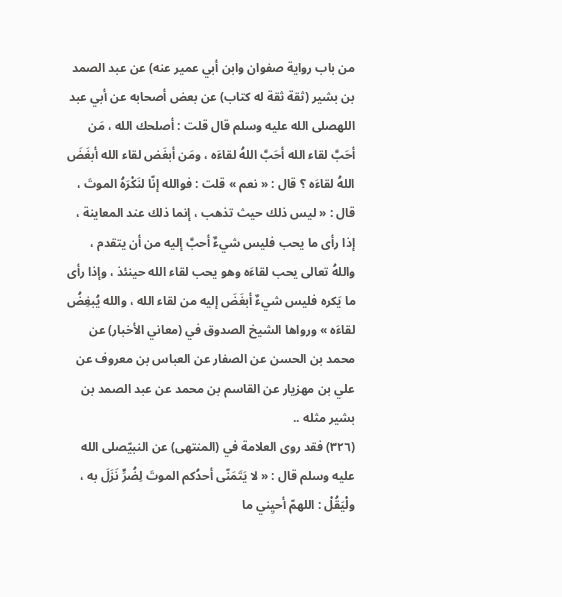من باب رواية صفوان وابن أبي عمير عنه) عن عبد الصمد بن بشير (ثقة ثقة له كتاب) عن بعض أصحابه عن أبي عبد اللهصلى الله عليه وسلم قال قلت : أصلحك الله ، مَن أحَبَّ لقاء الله أحَبَّ اللهُ لقاءَه ، ومَن أبغَض لقاء الله أبغَضَ اللهُ لقاءَه ؟ قال : « نعم » قلت : فوالله إنّا لنَكْرَهُ الموتَ ، قال : « ليس ذلك حيث تذهب ، إنما ذلك عند المعاينة ، إذا رأى ما يحب فليس شيءٌ أحبَّ إليه من أن يتقدم ، واللهُ تعالى يحب لقاءَه وهو يحب لقاء الله حينئذ ، وإذا رأى ما يَكره فليس شيءٌ أبغَضَ إليه من لقاء الله ، والله يُبغِضُ لقاءَه » ورواها الشيخ الصدوق في (معاني الأخبار) عن محمد بن الحسن عن الصفار عن العباس بن معروف عن علي بن مهزيار عن القاسم بن محمد عن عبد الصمد بن بشير مثله ..
(٣٢٦) فقد روى العلامة في (المنتهى) عن النبيّصلى الله عليه وسلم قال : « لا يَتَمَنّى أحدُكم الموتَ لِضُرٍّ نَزَلَ به ، ولْيَقُلْ : اللهمّ أحيِني ما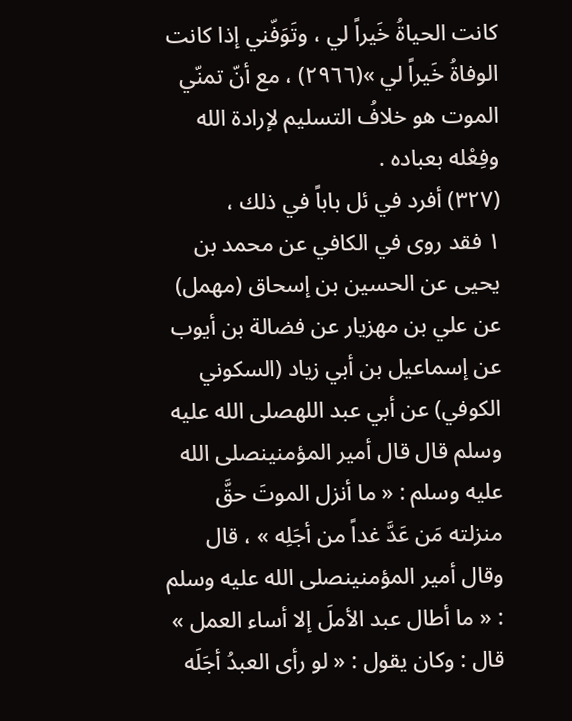كانت الحياةُ خَيراً لي ، وتَوَفّني إذا كانت الوفاةُ خَيراً لي »(٢٩٦٦) ، مع أنّ تمنّي الموت هو خلافُ التسليم لإرادة الله وفِعْله بعباده .
(٣٢٧) أفرد في ئل باباً في ذلك ،
١ فقد روى في الكافي عن محمد بن يحيى عن الحسين بن إسحاق (مهمل) عن علي بن مهزيار عن فضالة بن أيوب عن إسماعيل بن أبي زياد (السكوني الكوفي) عن أبي عبد اللهصلى الله عليه وسلم قال قال أمير المؤمنينصلى الله عليه وسلم : « ما أنزل الموتَ حقَّ منزلته مَن عَدَّ غداً من أجَلِه » ، قال وقال أمير المؤمنينصلى الله عليه وسلم : « ما أطال عبد الأملَ إلا أساء العمل » قال : وكان يقول : « لو رأى العبدُ أجَلَه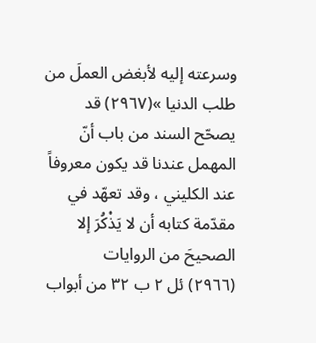وسرعته إليه لأبغض العملَ من طلب الدنيا »(٢٩٦٧) قد يصحّح السند من باب أنّ المهمل عندنا قد يكون معروفاً عند الكليني ، وقد تعهّد في مقدّمة كتابه أن لا يَذْكُرَ إلا الصحيحَ من الروايات
(٢٩٦٦) ئل ٢ ب ٣٢ من أبواب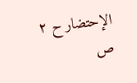الإحتضار ح ٢ ص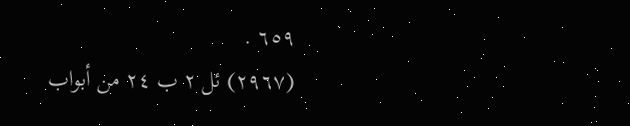٦٥٩ .
(٢٩٦٧) ئل ٢ ب ٢٤ من أبواب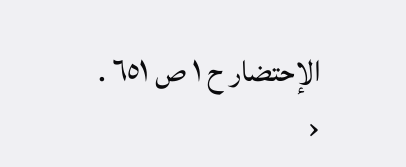الإحتضار ح ١ ص ٦٥١ .
‹